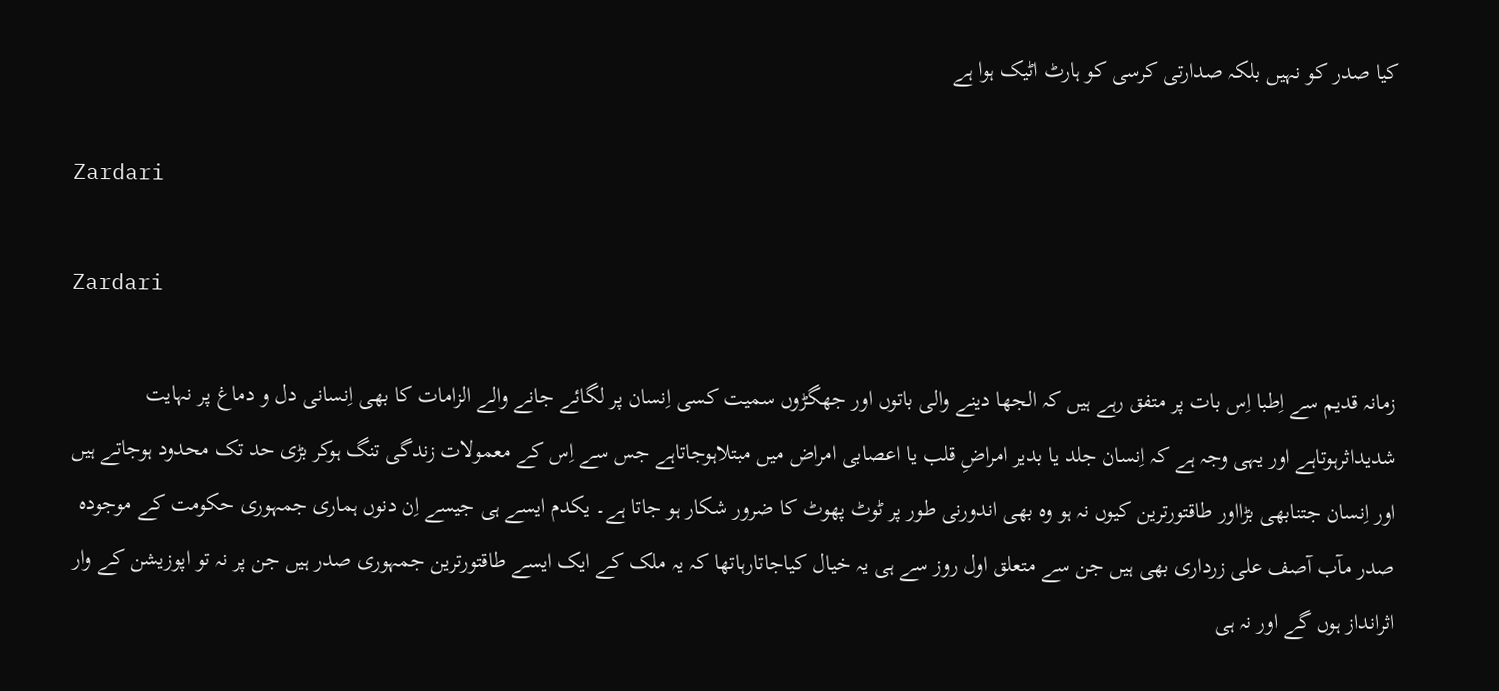کیا صدر کو نہیں بلکہ صدارتی کرسی کو ہارٹ اٹیک ہوا ہے

Zardari

Zardari

زمانہ قدیم سے اِطبا اِس بات پر متفق رہے ہیں کہ الجھا دینے والی باتوں اور جھگڑوں سمیت کسی اِنسان پر لگائے جانے والے الزامات کا بھی اِنسانی دل و دماغ پر نہایت شدیداثرہوتاہے اور یہی وجہ ہے کہ اِنسان جلد یا بدیر امراضِ قلب یا اعصابی امراض میں مبتلاہوجاتاہے جس سے اِس کے معمولات زندگی تنگ ہوکر بڑی حد تک محدود ہوجاتے ہیں اور اِنسان جتنابھی بڑااور طاقتورترین کیوں نہ ہو وہ بھی اندورنی طور پر ٹوٹ پھوٹ کا ضرور شکار ہو جاتا ہے۔ یکدم ایسے ہی جیسے اِن دنوں ہماری جمہوری حکومت کے موجودہ صدر مآب آصف علی زرداری بھی ہیں جن سے متعلق اول روز سے ہی یہ خیال کیاجاتارہاتھا کہ یہ ملک کے ایک ایسے طاقتورترین جمہوری صدر ہیں جن پر نہ تو اپوزیشن کے وار اثرانداز ہوں گے اور نہ ہی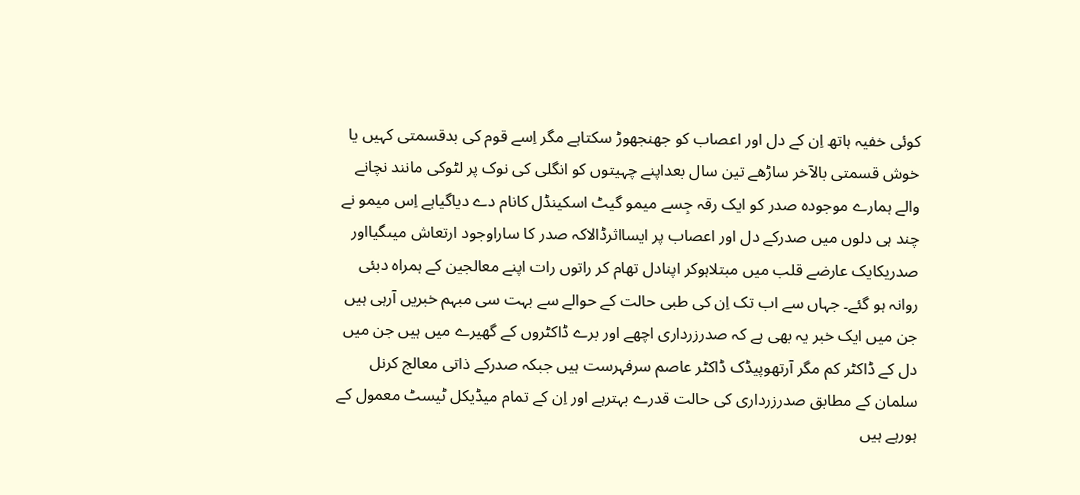کوئی خفیہ ہاتھ اِن کے دل اور اعصاب کو جھنجھوڑ سکتاہے مگر اِسے قوم کی بدقسمتی کہیں یا خوش قسمتی بالآخر ساڑھے تین سال بعداپنے چہیتوں کو انگلی کی نوک پر لٹوکی مانند نچانے والے ہمارے موجودہ صدر کو ایک رقہ جِسے میمو گیٹ اسکینڈل کانام دے دیاگیاہے اِس میمو نے چند ہی دلوں میں صدرکے دل اور اعصاب پر ایسااثرڈالاکہ صدر کا ساراوجود ارتعاش میںگیااور صدریکایک عارضے قلب میں مبتلاہوکر اپنادل تھام کر راتوں رات اپنے معالجین کے ہمراہ دبئی روانہ ہو گئے۔ جہاں سے اب تک اِن کی طبی حالت کے حوالے سے بہت سی مبہم خبریں آرہی ہیں جن میں ایک خبر یہ بھی ہے کہ صدرزرداری اچھے اور برے ڈاکٹروں کے گھیرے میں ہیں جن میں دل کے ڈاکٹر کم مگر آرتھوپیڈک ڈاکٹر عاصم سرفہرست ہیں جبکہ صدرکے ذاتی معالج کرنل سلمان کے مطابق صدرزرداری کی حالت قدرے بہترہے اور اِن کے تمام میڈیکل ٹیسٹ معمول کے ہورہے ہیں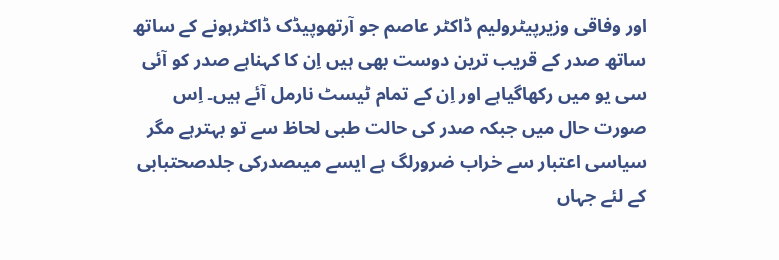اور وفاقی وزیرپیٹرولیم ڈاکٹر عاصم جو آرتھوپیڈک ڈاکٹرہونے کے ساتھ ساتھ صدر کے قریب ترین دوست بھی ہیں اِن کا کہناہے صدر کو آئی سی یو میں رکھاگیاہے اور اِن کے تمام ٹیسٹ نارمل آئے ہیں۔ اِس صورت حال میں جبکہ صدر کی حالت طبی لحاظ سے تو بہترہے مگر سیاسی اعتبار سے خراب ضرورلگ ہے ایسے میںصدرکی جلدصحتبابی کے لئے جہاں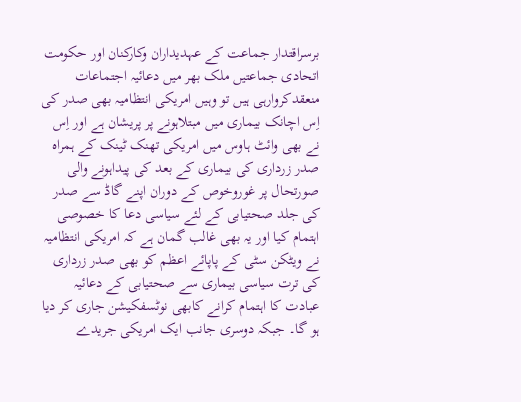برسراقتدار جماعت کے عہدیداران وکارکنان اور حکومت اتحادی جماعتیں ملک بھر میں دعائیہ اجتماعات منعقدکروارہی ہیں تو وہیں امریکی انتظامیہ بھی صدر کی اِس اچانک بیماری میں مبتلاہونے پر پریشان ہے اور اِس نے بھی وائٹ ہاوس میں امریکی تھنک ٹینک کے ہمراہ صدر زرداری کی بیماری کے بعد کی پیداہونے والی صورتحال پر غوروخوص کے دوران اپنے گاڈ سے صدر کی جلد صحتیابی کے لئے سیاسی دعا کا خصوصی اہتمام کیا اور یہ بھی غالب گمان ہے کہ امریکی انتظامیہ نے ویٹکن سٹی کے پاپائے اعظم کو بھی صدر زرداری کی ترت سیاسی بیماری سے صحتیابی کے دعائیہ عبادت کا اہتمام کرانے کابھی نوٹسفکیشن جاری کر دیا ہو گا۔ جبکہ دوسری جانب ایک امریکی جریدے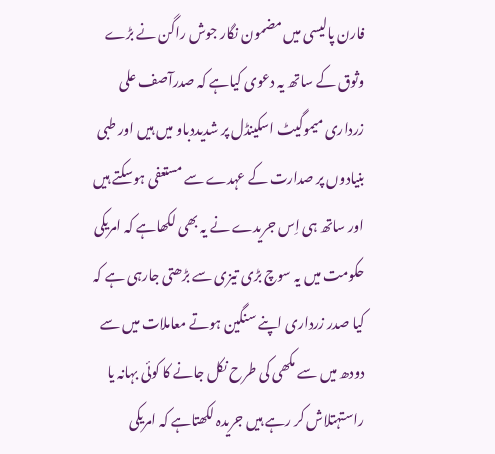فارن پالیسی میں مضمون نگار جوش راگن نے بڑے وثوق کے ساتھ یہ دعوی کیاہے کہ صدرآصف علی زرداری میموگیٹ اسکینڈل پر شدیددباو میں ہیں اور طبی بنیادوں پر صدارت کے عہدے سے مستعفی ہوسکتے ہیں اور ساتھ ہی اِس جریدے نے یہ بھی لکھاہے کہ امریکی حکومت میں یہ سوچ بڑی تیزی سے بڑھتی جارہی ہے کہ کیا صدر زرداری اپنے سنگین ہوتے معاملات میں سے دودھ میں سے مکھی کی طرح نکل جانے کا کوئی بہانہ یا راستہتلاش کر رہے ہیں جریدہ لکھتاہے کہ امریکی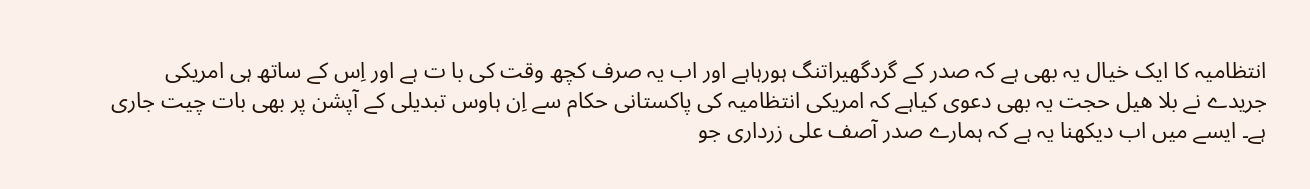انتظامیہ کا ایک خیال یہ بھی ہے کہ صدر کے گردگھیراتنگ ہورہاہے اور اب یہ صرف کچھ وقت کی با ت ہے اور اِس کے ساتھ ہی امریکی جریدے نے بلا ھیل حجت یہ بھی دعوی کیاہے کہ امریکی انتظامیہ کی پاکستانی حکام سے اِن ہاوس تبدیلی کے آپشن پر بھی بات چیت جاری ہے۔ ایسے میں اب دیکھنا یہ ہے کہ ہمارے صدر آصف علی زرداری جو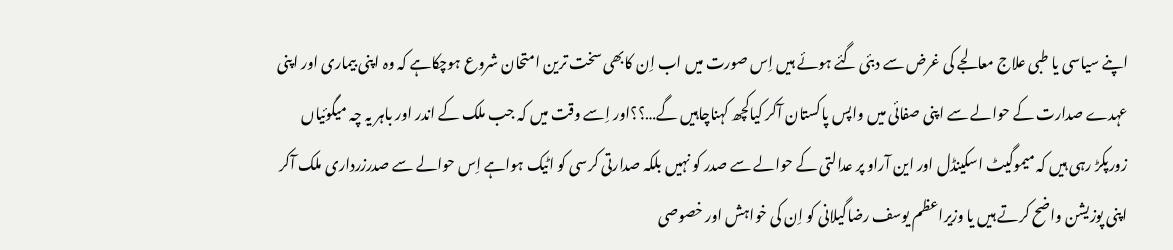اپنے سیاسی یا طبی علاج معالجے کی غرض سے دبئی گئے ہوئے ہیں اِس صورت میں اب اِن کابھی سخت ترین امتحان شروع ہوچکاہے کہ وہ اپنی بیماری اور اپنی عہدے صدارت کے حوالے سے اپنی صفائی میں واپس پاکستان آکر کیاکچھ کہناچاہیں گے…؟؟اور اِسے وقت میں کہ جب ملک کے اندر اور باہر یہ چہ میگوئیاں زورپکڑ رہی ہیں کہ میموگیٹ اسکینڈل اور این آراو پر عدالتی کے حوالے سے صدر کو نہیں بلکہ صدارتی کرسی کو اٹیک ہواہے اِس حوالے سے صدرزرداری ملک آکر اپنی پوزیشن واضح کرتے ہیں یا وزیراعظم یوسف رضاگیلانی کو اِن کی خواہش اور خصوصی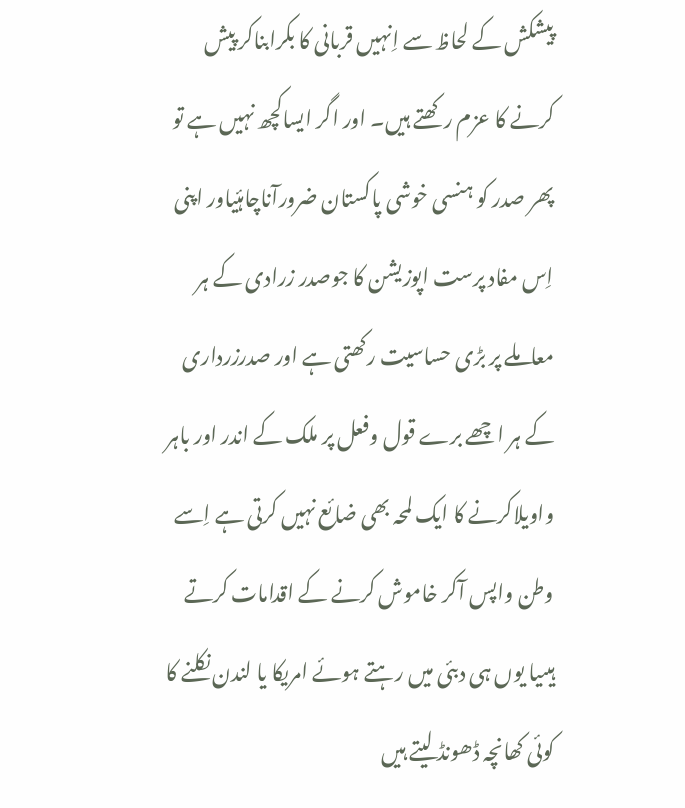پیشکش کے لحاظ سے اِنہیں قربانی کا بکرابناکر پیش کرنے کا عزم رکھتے ہیں۔ اور اگر ایساکچھ نہیں ہے تو پھر صدر کو ہنسی خوشی پاکستان ضرورآناچاہئیاور اپنی اِس مفاد پرست اپوزیشن کا جوصدر زرادی کے ہر معاملے پر بڑی حساسیت رکھتی ہے اور صدرزرداری کے ہر اچھے برے قول وفعل پر ملک کے اندر اور باہر واویلاکرنے کا ایک لمحہ بھی ضائع نہیں کرتی ہے اِسے وطن واپس آکر خاموش کرنے کے اقدامات کرتے ہیںیا یوں ہی دبئی میں رہتے ہوئے امریکا یا لندن نکلنے کا کوئی کھانچہ ڈھونڈ لیتے ہیں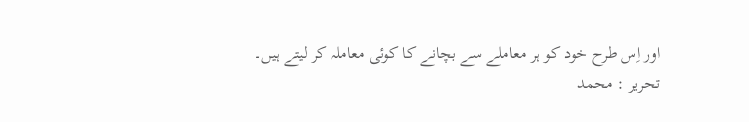اور اِس طرح خود کو ہر معاملے سے بچانے کا کوئی معاملہ کر لیتے ہیں۔
تحریر : محمد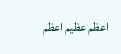اعظم عظیم اعظم